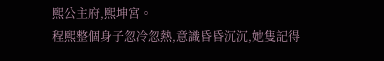熙公主府,熙坤宮。
程熙整個身子忽冷忽熱,意識昏昏沉沉,她隻記得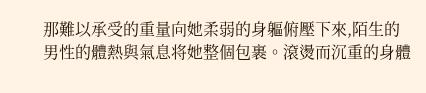那難以承受的重量向她柔弱的身軀俯壓下來,陌生的男性的體熱與氣息将她整個包裹。滾燙而沉重的身體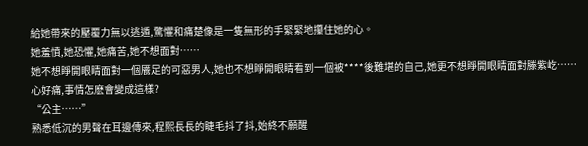給她帶來的壓覆力無以逃遁,驚懼和痛楚像是一隻無形的手緊緊地攥住她的心。
她羞憤,她恐懼,她痛苦,她不想面對……
她不想睜開眼睛面對一個餍足的可惡男人,她也不想睜開眼睛看到一個被****後難堪的自己,她更不想睜開眼睛面對滕紫屹……
心好痛,事情怎麽會變成這樣?
“公主……”
熟悉低沉的男聲在耳邊傳來,程熙長長的睫毛抖了抖,始終不願醒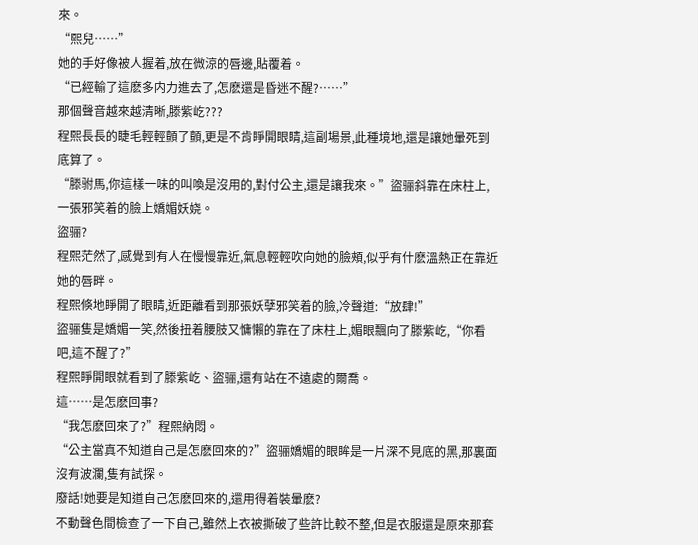來。
“熙兒……”
她的手好像被人握着,放在微涼的唇邊,貼覆着。
“已經輸了這麽多内力進去了,怎麽還是昏迷不醒?……”
那個聲音越來越清晰,滕紫屹???
程熙長長的睫毛輕輕顫了顫,更是不肯睜開眼睛,這副場景,此種境地,還是讓她暈死到底算了。
“滕驸馬,你這樣一味的叫喚是沒用的,對付公主,還是讓我來。”盜骊斜靠在床柱上,一張邪笑着的臉上嬌媚妖娆。
盜骊?
程熙茫然了,感覺到有人在慢慢靠近,氣息輕輕吹向她的臉頰,似乎有什麽溫熱正在靠近她的唇畔。
程熙倏地睜開了眼睛,近距離看到那張妖孽邪笑着的臉,冷聲道:“放肆!”
盜骊隻是嬌媚一笑,然後扭着腰肢又慵懶的靠在了床柱上,媚眼飄向了滕紫屹,“你看吧,這不醒了?”
程熙睜開眼就看到了滕紫屹、盜骊,還有站在不遠處的爾喬。
這……是怎麽回事?
“我怎麽回來了?”程熙納悶。
“公主當真不知道自己是怎麽回來的?”盜骊嬌媚的眼眸是一片深不見底的黑,那裏面沒有波瀾,隻有試探。
廢話!她要是知道自己怎麽回來的,還用得着裝暈麽?
不動聲色間檢查了一下自己,雖然上衣被撕破了些許比較不整,但是衣服還是原來那套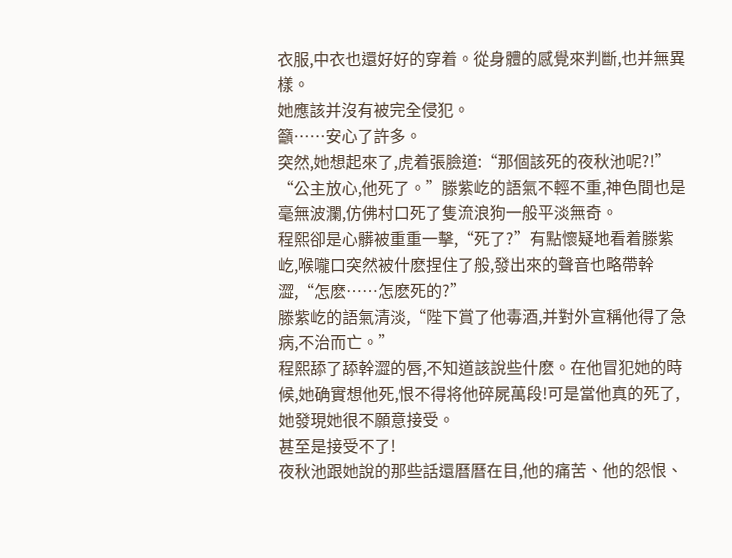衣服,中衣也還好好的穿着。從身體的感覺來判斷,也并無異樣。
她應該并沒有被完全侵犯。
籲……安心了許多。
突然,她想起來了,虎着張臉道:“那個該死的夜秋池呢?!”
“公主放心,他死了。”滕紫屹的語氣不輕不重,神色間也是毫無波瀾,仿佛村口死了隻流浪狗一般平淡無奇。
程熙卻是心髒被重重一擊,“死了?”有點懷疑地看着滕紫屹,喉嚨口突然被什麽捏住了般,發出來的聲音也略帶幹澀,“怎麽……怎麽死的?”
滕紫屹的語氣清淡,“陛下賞了他毒酒,并對外宣稱他得了急病,不治而亡。”
程熙舔了舔幹澀的唇,不知道該說些什麽。在他冒犯她的時候,她确實想他死,恨不得将他碎屍萬段!可是當他真的死了,她發現她很不願意接受。
甚至是接受不了!
夜秋池跟她說的那些話還曆曆在目,他的痛苦、他的怨恨、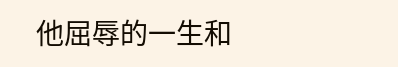他屈辱的一生和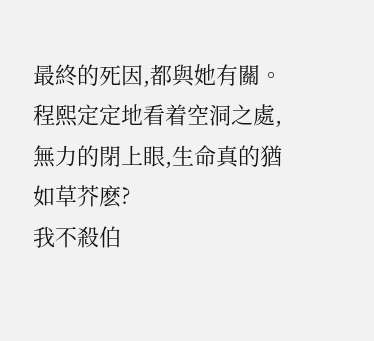最終的死因,都與她有關。
程熙定定地看着空洞之處,無力的閉上眼,生命真的猶如草芥麽?
我不殺伯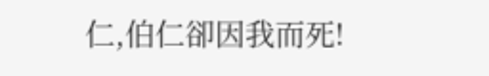仁,伯仁卻因我而死!